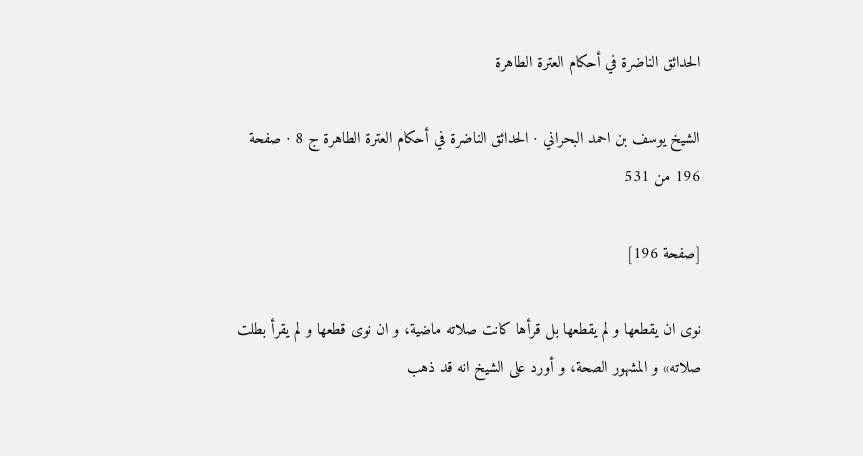الحدائق الناضرة في أحكام العترة الطاهرة

الشيخ يوسف بن احمد البحراني · الحدائق الناضرة في أحكام العترة الطاهرة ج 8 · صفحة 196 من 531

[صفحة 196]

نوى ان يقطعها و لم يقطعها بل قرأها كانت صلاته ماضية، و ان نوى قطعها و لم يقرأ بطلت صلاته» و المشهور الصحة، و أورد على الشيخ انه قد ذهب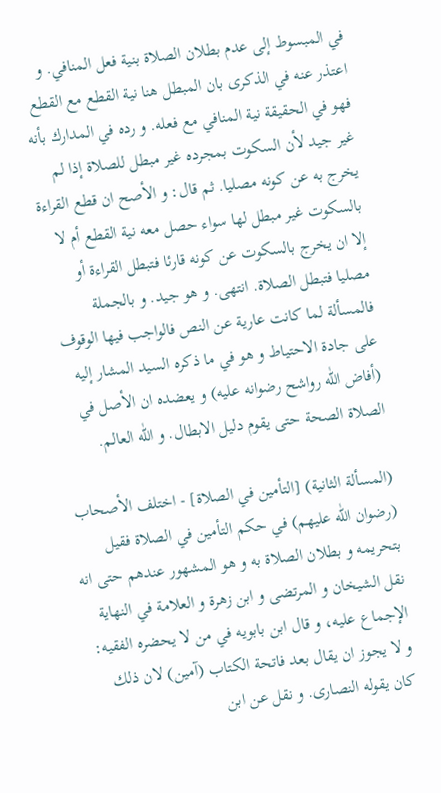في المبسوط إلى عدم بطلان الصلاة بنية فعل المنافي. و اعتذر عنه في الذكرى بان المبطل هنا نية القطع مع القطع فهو في الحقيقة نية المنافي مع فعله. و رده في المدارك بأنه غير جيد لأن السكوت بمجرده غير مبطل للصلاة إذا لم يخرج به عن كونه مصليا. ثم قال: و الأصح ان قطع القراءة بالسكوت غير مبطل لها سواء حصل معه نية القطع أم لا إلا ان يخرج بالسكوت عن كونه قارئا فتبطل القراءة أو مصليا فتبطل الصلاة. انتهى. و هو جيد. و بالجملة فالمسألة لما كانت عارية عن النص فالواجب فيها الوقوف على جادة الاحتياط و هو في ما ذكره السيد المشار إليه (أفاض اللّٰه رواشح رضوانه عليه) و يعضده ان الأصل في الصلاة الصحة حتى يقوم دليل الابطال. و اللّٰه العالم.

(المسألة الثانية) [التأمين في الصلاة] - اختلف الأصحاب (رضوان اللّٰه عليهم) في حكم التأمين في الصلاة فقيل بتحريمه و بطلان الصلاة به و هو المشهور عندهم حتى انه نقل الشيخان و المرتضى و ابن زهرة و العلامة في النهاية الإجماع عليه، و قال ابن بابويه في من لا يحضره الفقيه: و لا يجوز ان يقال بعد فاتحة الكتاب (آمين) لان ذلك كان يقوله النصارى. و نقل عن ابن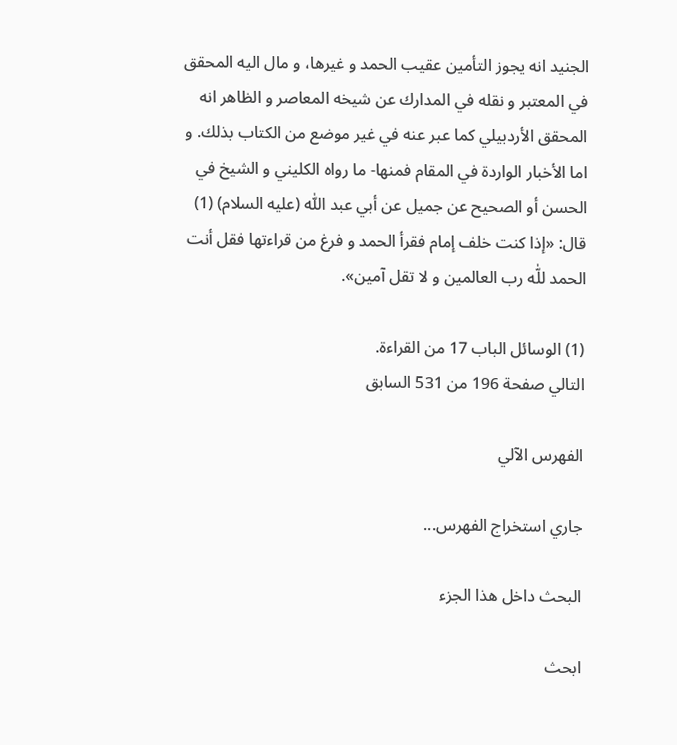الجنيد انه يجوز التأمين عقيب الحمد و غيرها، و مال اليه المحقق في المعتبر و نقله في المدارك عن شيخه المعاصر و الظاهر انه المحقق الأردبيلي كما عبر عنه في غير موضع من الكتاب بذلك. و اما الأخبار الواردة في المقام فمنها- ما رواه الكليني و الشيخ في الحسن أو الصحيح عن جميل عن أبي عبد اللّٰه (عليه السلام) (1) قال: «إذا كنت خلف إمام فقرأ الحمد و فرغ من قراءتها فقل أنت الحمد للّٰه رب العالمين و لا تقل آمين».

(1) الوسائل الباب 17 من القراءة.
التالي صفحة 196 من 531 السابق

الفهرس الآلي

جاري استخراج الفهرس...

البحث داخل هذا الجزء

ابحث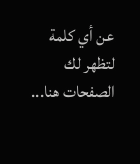عن أي كلمة لتظهر لك الصفحات هنا...